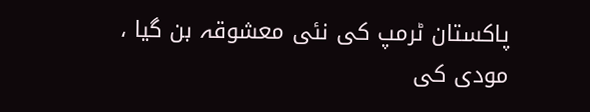پاکستان ٹرمپ کی نئی معشوقہ بن گیا ، مودی کی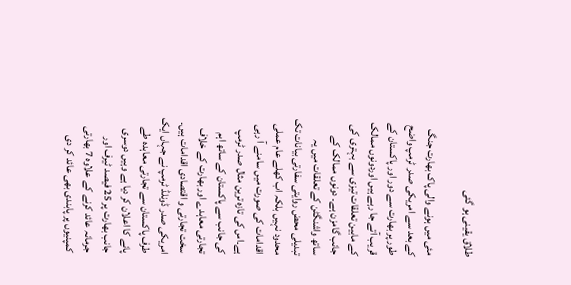طلاق یقینی ہو گئی

مئی میں ہونے والی پاک بھارت جنگ کے بعد سے امریکی صدر ٹرمپ واضح طور پر بھارت سے دور اور پاکستان کے قریب آتے جا رہے ہیں اوردونوں ممالک کے مابین تعلقات تیزی سے بہتری کی جانب گامزن ہے۔ دونوں ممالک کے ساتھ واشنگٹن کے تعلقات میں یہ تبدیلی محض روایتی سفارتی بیانات تک محدود نہیں بلکہ اب کھلے عام عملی اقدامات کی صورت میں سامنے آ رہی ہے۔اس کی تازہ ترین مثال صدر ٹرمپ کی جانب سے پاکستان کے ساتھ اہم تجارتی معاہدے اور بھارت کے خلاف سخت تجارتی و اقتصادی اقدامات ہیں۔ امریکی صدر ڈونلڈ ٹرمپ نے جہاں ایک طرف پاکستان سے تجارتی معاہدہ طے پانے کا اعلان کر دیا ہے وہیں دوسری جانب بھارت پر 25 فیصد ٹیرف اور جرمانہ عائد کرنے کے علاوہ 7 بھارتی کمپنیوں پر پابندی بھی عائد کر دی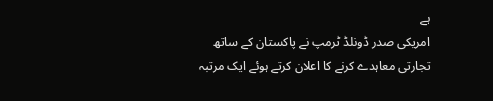ہے
امریکی صدر ڈونلڈ ٹرمپ نے پاکستان کے ساتھ تجارتی معاہدے کرنے کا اعلان کرتے ہوئے ایک مرتبہ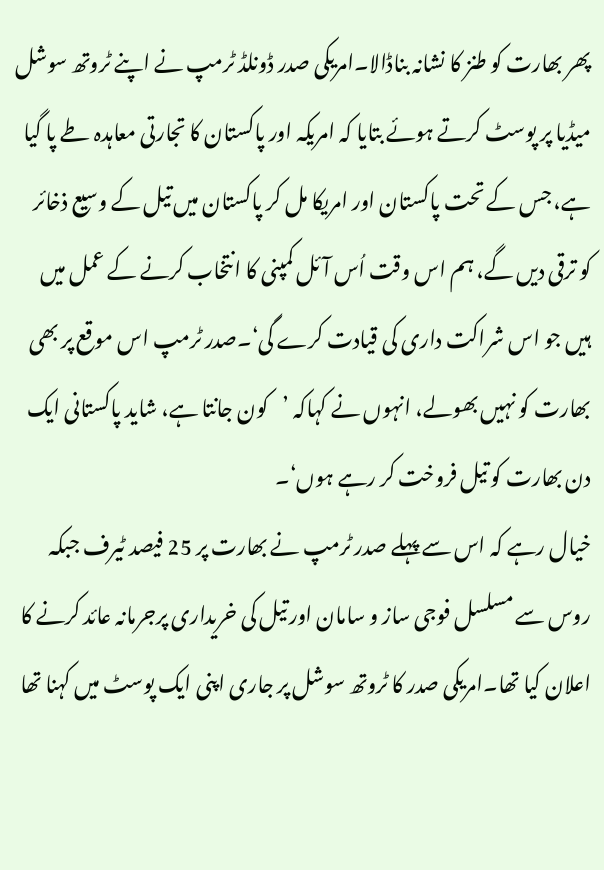پھر بھارت کو طنز کا نشانہ بناڈالا۔امریکی صدر ڈونلڈ ٹرمپ نے اپنے ٹروتھ سوشل میڈیا پر پوسٹ کرتے ہوئے بتایا کہ امریکہ اور پاکستان کا تجارتی معاہدہ طے پا گیا ہے، جس کے تحت پاکستان اور امریکا مل کر پاکستان میں تیل کے وسیع ذخائر کو ترقی دیں گے، ہم اس وقت اُس آئل کمپنی کا انتخاب کرنے کے عمل میں ہیں جو اس شراکت داری کی قیادت کرے گی‘۔صدر ٹرمپ اس موقع پر بھی بھارت کو نہیں بھولے، انہوں نے کہاکہ ’کون جانتا ہے، شاید پاکستانی ایک دن بھارت کو تیل فروخت کر رہے ہوں‘۔
خیال رہے کہ اس سے پہلے صدر ٹرمپ نے بھارت پر 25 فیصد ٹیرف جبکہ روس سے مسلسل فوجی ساز و سامان اور تیل کی خریداری پرجرمانہ عائد کرنے کا اعلان کیا تھا۔امریکی صدر کا ٹروتھ سوشل پر جاری اپنی ایک پوسٹ میں کہنا تھا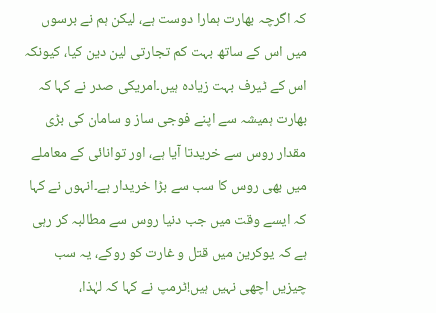کہ اگرچہ بھارت ہمارا دوست ہے، لیکن ہم نے برسوں میں اس کے ساتھ بہت کم تجارتی لین دین کیا، کیونکہ اس کے ٹیرف بہت زیادہ ہیں۔امریکی صدر نے کہا کہ بھارت ہمیشہ سے اپنے فوجی ساز و سامان کی بڑی مقدار روس سے خریدتا آیا ہے، اور توانائی کے معاملے میں بھی روس کا سب سے بڑا خریدار ہے۔انہوں نے کہا کہ ایسے وقت میں جب دنیا روس سے مطالبہ کر رہی ہے کہ یوکرین میں قتل و غارت کو روکے، یہ سب چیزیں اچھی نہیں ہیں!ٹرمپ نے کہا کہ لہٰذا،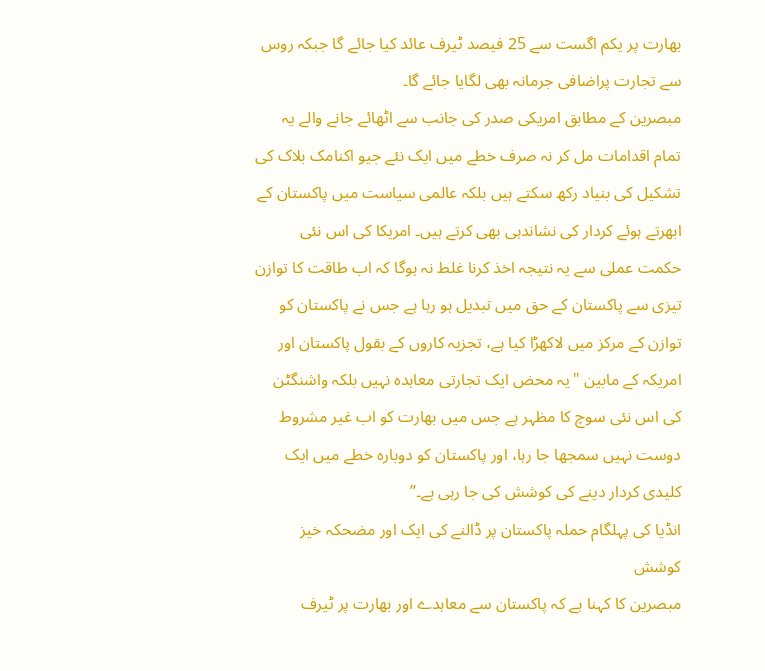بھارت پر یکم اگست سے 25 فیصد ٹیرف عائد کیا جائے گا جبکہ روس سے تجارت پراضافی جرمانہ بھی لگایا جائے گا۔
مبصرین کے مطابق امریکی صدر کی جانب سے اٹھائے جانے والے یہ تمام اقدامات مل کر نہ صرف خطے میں ایک نئے جیو اکنامک بلاک کی تشکیل کی بنیاد رکھ سکتے ہیں بلکہ عالمی سیاست میں پاکستان کے ابھرتے ہوئے کردار کی نشاندہی بھی کرتے ہیں۔ امریکا کی اس نئی حکمت عملی سے یہ نتیجہ اخذ کرنا غلط نہ ہوگا کہ اب طاقت کا توازن تیزی سے پاکستان کے حق میں تبدیل ہو رہا ہے جس نے پاکستان کو توازن کے مرکز میں لاکھڑا کیا ہے، تجزیہ کاروں کے بقول پاکستان اور امریکہ کے مابین "یہ محض ایک تجارتی معاہدہ نہیں بلکہ واشنگٹن کی اس نئی سوچ کا مظہر ہے جس میں بھارت کو اب غیر مشروط دوست نہیں سمجھا جا رہا، اور پاکستان کو دوبارہ خطے میں ایک کلیدی کردار دینے کی کوشش کی جا رہی ہے۔”
انڈیا کی پہلگام حملہ پاکستان پر ڈالنے کی ایک اور مضحکہ خیز کوشش
مبصرین کا کہنا ہے کہ پاکستان سے معاہدے اور بھارت پر ٹیرف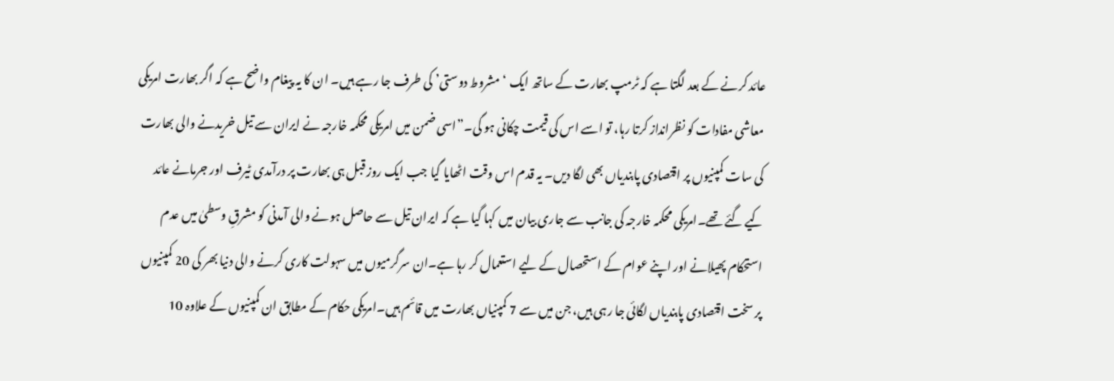عائد کرنے کے بعد لگتا ہے کہ ٹرمپ بھارت کے ساتھ ایک ‘مشروط دوستی’ کی طرف جا رہے ہیں۔ ان کا یہ پیغام واضح ہے کہ اگر بھارت امریکی معاشی مفادات کو نظرانداز کرتا رہا، تو اسے اس کی قیمت چکانی ہو گی۔”اسی ضمن میں امریکی محکمہ خارجہ نے ایران سے تیل خریدنے والی بھارت کی سات کمپنیوں پر اقتصادی پابندیاں بھی لگا دیں۔ یہ قدم اس وقت اٹھایا گیا جب ایک روز قبل ہی بھارت پر درآمدی ٹیرف اور جرمانے عائد کیے گئے تھے۔امریکی محکمہ خارجہ کی جانب سے جاری بیان میں کہا گیا ہے کہ ایران تیل سے حاصل ہونے والی آمدنی کو مشرقِ وسطیٰ میں عدم استحکام پھیلانے اور اپنے عوام کے استحصال کے لیے استعمال کر رہا ہے۔ان سرگرمیوں میں سہولت کاری کرنے والی دنیا بھر کی 20 کمپنیوں پر سخت اقتصادی پابندیاں لگائی جا رہی ہیں، جن میں سے 7 کمپنیاں بھارت میں قائم ہیں۔امریکی حکام کے مطابق ان کمپنیوں کے علاوہ 10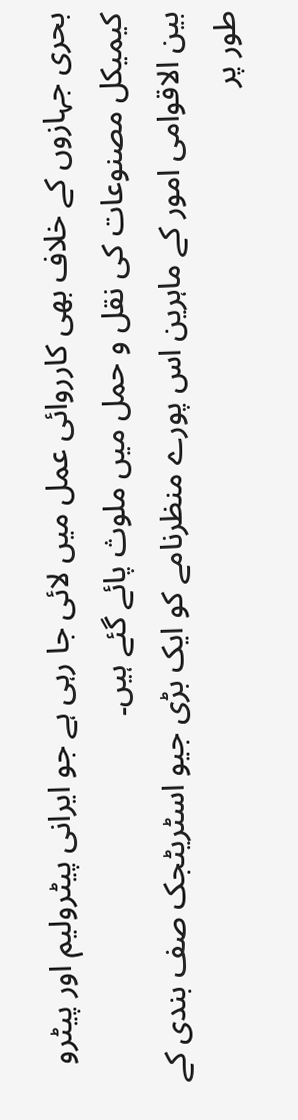بحری جہازوں کے خلاف بھی کارروائی عمل میں لائی جا رہی ہے جو ایرانی پیٹرولیم اور پیٹرو کیمیکل مصنوعات کی نقل و حمل میں ملوث پائے گئے ہیں۔
بین الاقوامی امور کے ماہرین اس پورے منظرنامے کو ایک بڑی جیو اسٹریٹجک صف بندی کے طور پر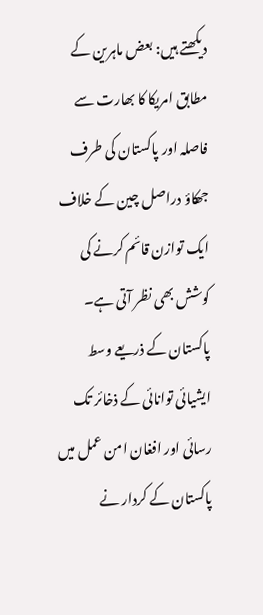دیکھتے ہیں: بعض ماہرین کے مطابق امریکا کا بھارت سے فاصلہ اور پاکستان کی طرف جھکاؤ دراصل چین کے خلاف ایک توازن قائم کرنے کی کوشش بھی نظر آتی ہے۔ پاکستان کے ذریعے وسط ایشیائی توانائی کے ذخائر تک رسائی اور افغان امن عمل میں پاکستان کے کردار نے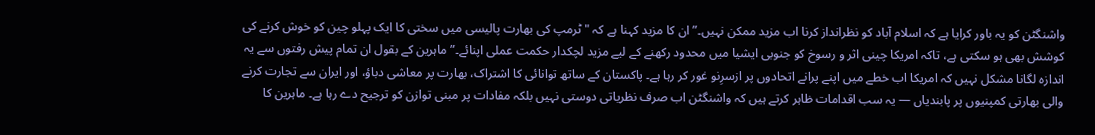واشنگٹن کو یہ باور کرایا ہے کہ اسلام آباد کو نظرانداز کرنا اب مزید ممکن نہیں۔” ان کا مزید کہنا ہے کہ "ٹرمپ کی بھارت پالیسی میں سختی کا ایک پہلو چین کو خوش کرنے کی کوشش بھی ہو سکتی ہے، تاکہ امریکا چینی اثر و رسوخ کو جنوبی ایشیا میں محدود رکھنے کے لیے مزید لچکدار حکمت عملی اپنائے۔” ماہرین کے بقول ان تمام پیش رفتوں سے یہ اندازہ لگانا مشکل نہیں کہ امریکا اب خطے میں اپنے پرانے اتحادوں پر ازسرِنو غور کر رہا ہے۔ پاکستان کے ساتھ توانائی کا اشتراک، بھارت پر معاشی دباؤ، اور ایران سے تجارت کرنے والی بھارتی کمپنیوں پر پابندیاں — یہ سب اقدامات ظاہر کرتے ہیں کہ واشنگٹن اب صرف نظریاتی دوستی نہیں بلکہ مفادات پر مبنی توازن کو ترجیح دے رہا ہے۔ ماہرین کا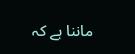ماننا ہے کہ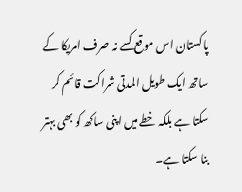پاکستان اس موقع کسے نہ صرف امریکا کے ساتھ ایک طویل المدتی شراکت قائم کر سکتا ہے بلکہ خطے میں اپنی ساکھ کو بھی بہتر بنا سکتا ہے۔